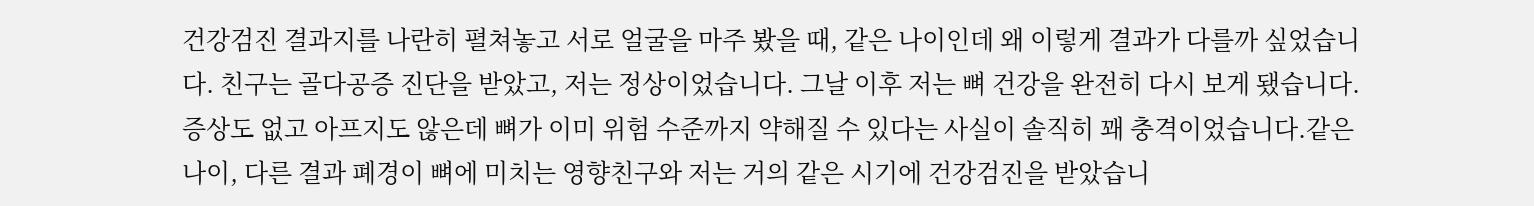건강검진 결과지를 나란히 펼쳐놓고 서로 얼굴을 마주 봤을 때, 같은 나이인데 왜 이렇게 결과가 다를까 싶었습니다. 친구는 골다공증 진단을 받았고, 저는 정상이었습니다. 그날 이후 저는 뼈 건강을 완전히 다시 보게 됐습니다. 증상도 없고 아프지도 않은데 뼈가 이미 위험 수준까지 약해질 수 있다는 사실이 솔직히 꽤 충격이었습니다.같은 나이, 다른 결과 폐경이 뼈에 미치는 영향친구와 저는 거의 같은 시기에 건강검진을 받았습니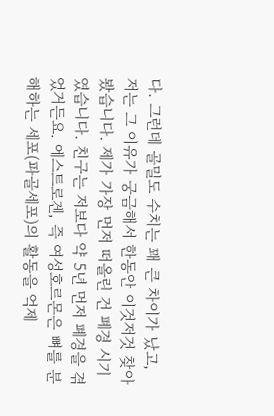다. 그런데 골밀도 수치는 꽤 큰 차이가 났고, 저는 그 이유가 궁금해서 한동안 이것저것 찾아봤습니다. 제가 가장 먼저 떠올린 건 폐경 시기였습니다. 친구는 저보다 약 5년 먼저 폐경을 겪었거든요. 에스트로겐, 즉 여성호르몬은 뼈를 분해하는 세포(파골세포)의 활동을 억제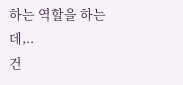하는 역할을 하는데,..
건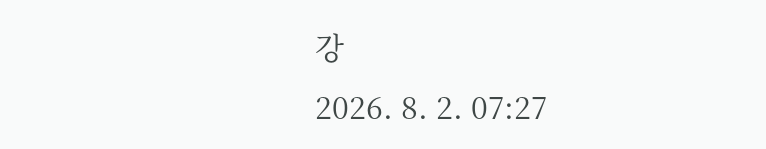강
2026. 8. 2. 07:27